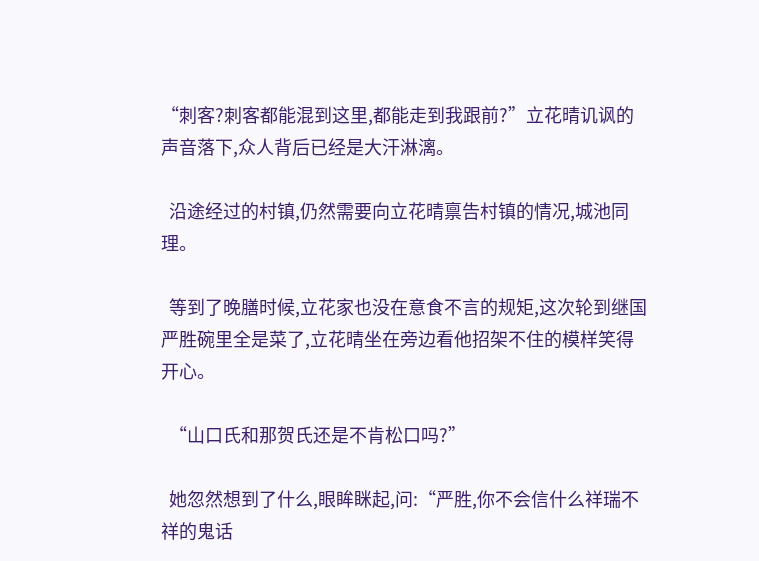“刺客?刺客都能混到这里,都能走到我跟前?”立花晴讥讽的声音落下,众人背后已经是大汗淋漓。

  沿途经过的村镇,仍然需要向立花晴禀告村镇的情况,城池同理。

  等到了晚膳时候,立花家也没在意食不言的规矩,这次轮到继国严胜碗里全是菜了,立花晴坐在旁边看他招架不住的模样笑得开心。

  “山口氏和那贺氏还是不肯松口吗?”

  她忽然想到了什么,眼眸眯起,问:“严胜,你不会信什么祥瑞不祥的鬼话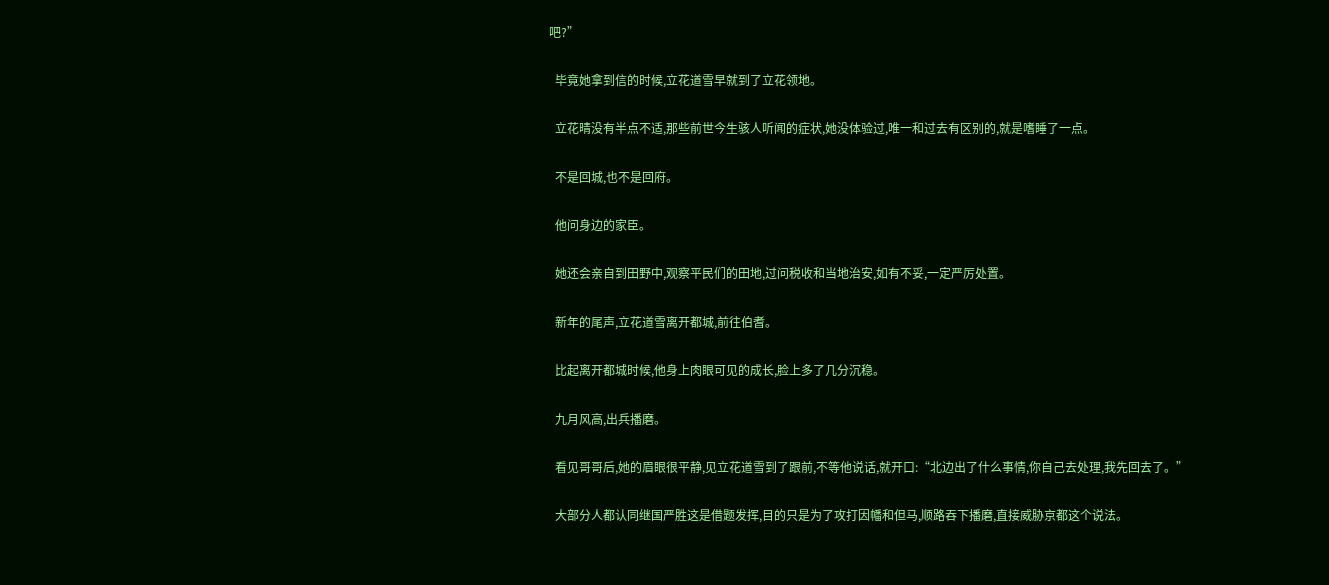吧?”

  毕竟她拿到信的时候,立花道雪早就到了立花领地。

  立花晴没有半点不适,那些前世今生骇人听闻的症状,她没体验过,唯一和过去有区别的,就是嗜睡了一点。

  不是回城,也不是回府。

  他问身边的家臣。

  她还会亲自到田野中,观察平民们的田地,过问税收和当地治安,如有不妥,一定严厉处置。

  新年的尾声,立花道雪离开都城,前往伯耆。

  比起离开都城时候,他身上肉眼可见的成长,脸上多了几分沉稳。

  九月风高,出兵播磨。

  看见哥哥后,她的眉眼很平静,见立花道雪到了跟前,不等他说话,就开口:“北边出了什么事情,你自己去处理,我先回去了。”

  大部分人都认同继国严胜这是借题发挥,目的只是为了攻打因幡和但马,顺路吞下播磨,直接威胁京都这个说法。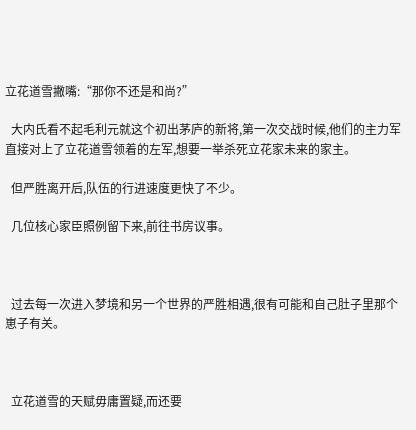立花道雪撇嘴:“那你不还是和尚?”

  大内氏看不起毛利元就这个初出茅庐的新将,第一次交战时候,他们的主力军直接对上了立花道雪领着的左军,想要一举杀死立花家未来的家主。

  但严胜离开后,队伍的行进速度更快了不少。

  几位核心家臣照例留下来,前往书房议事。



  过去每一次进入梦境和另一个世界的严胜相遇,很有可能和自己肚子里那个崽子有关。



  立花道雪的天赋毋庸置疑,而还要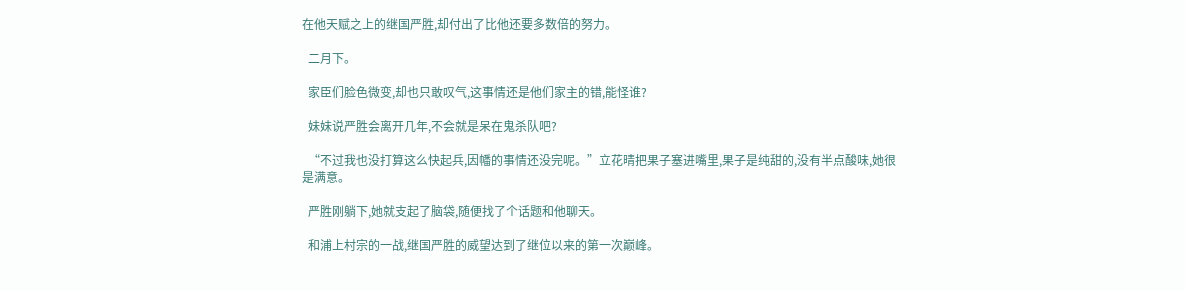在他天赋之上的继国严胜,却付出了比他还要多数倍的努力。

  二月下。

  家臣们脸色微变,却也只敢叹气,这事情还是他们家主的错,能怪谁?

  妹妹说严胜会离开几年,不会就是呆在鬼杀队吧?

  “不过我也没打算这么快起兵,因幡的事情还没完呢。”立花晴把果子塞进嘴里,果子是纯甜的,没有半点酸味,她很是满意。

  严胜刚躺下,她就支起了脑袋,随便找了个话题和他聊天。

  和浦上村宗的一战,继国严胜的威望达到了继位以来的第一次巅峰。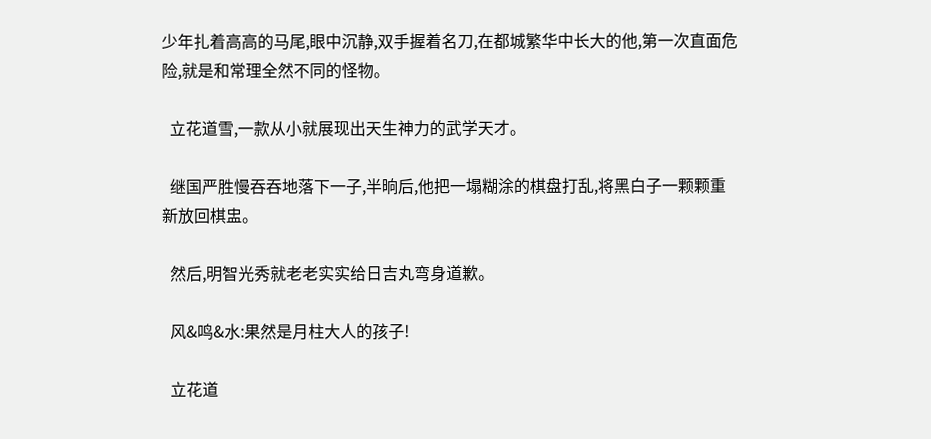少年扎着高高的马尾,眼中沉静,双手握着名刀,在都城繁华中长大的他,第一次直面危险,就是和常理全然不同的怪物。

  立花道雪,一款从小就展现出天生神力的武学天才。

  继国严胜慢吞吞地落下一子,半晌后,他把一塌糊涂的棋盘打乱,将黑白子一颗颗重新放回棋盅。

  然后,明智光秀就老老实实给日吉丸弯身道歉。

  风&鸣&水:果然是月柱大人的孩子!

  立花道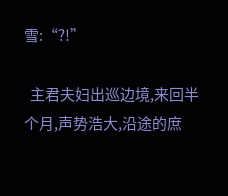雪:“?!”

  主君夫妇出巡边境,来回半个月,声势浩大,沿途的庶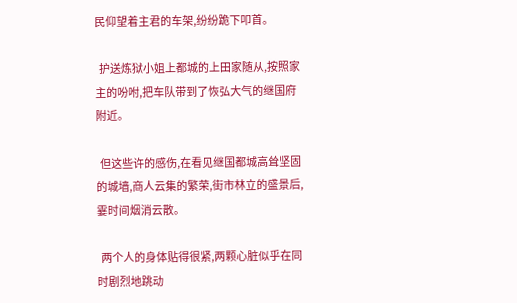民仰望着主君的车架,纷纷跪下叩首。

  护送炼狱小姐上都城的上田家随从,按照家主的吩咐,把车队带到了恢弘大气的继国府附近。

  但这些许的感伤,在看见继国都城高耸坚固的城墙,商人云集的繁荣,街市林立的盛景后,霎时间烟消云散。

  两个人的身体贴得很紧,两颗心脏似乎在同时剧烈地跳动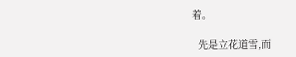着。

  先是立花道雪,而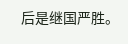后是继国严胜。